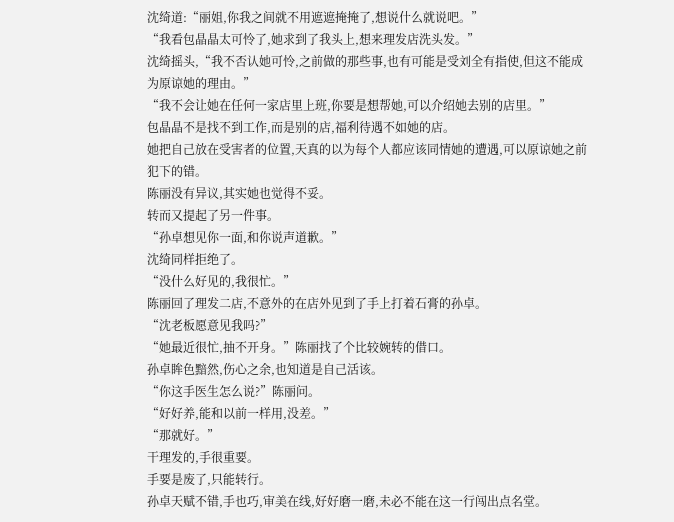沈绮道:“丽姐,你我之间就不用遮遮掩掩了,想说什么就说吧。”
“我看包晶晶太可怜了,她求到了我头上,想来理发店洗头发。”
沈绮摇头,“我不否认她可怜,之前做的那些事,也有可能是受刘全有指使,但这不能成为原谅她的理由。”
“我不会让她在任何一家店里上班,你要是想帮她,可以介绍她去别的店里。”
包晶晶不是找不到工作,而是别的店,福利待遇不如她的店。
她把自己放在受害者的位置,天真的以为每个人都应该同情她的遭遇,可以原谅她之前犯下的错。
陈丽没有异议,其实她也觉得不妥。
转而又提起了另一件事。
“孙卓想见你一面,和你说声道歉。”
沈绮同样拒绝了。
“没什么好见的,我很忙。”
陈丽回了理发二店,不意外的在店外见到了手上打着石膏的孙卓。
“沈老板愿意见我吗?”
“她最近很忙,抽不开身。”陈丽找了个比较婉转的借口。
孙卓眸色黯然,伤心之余,也知道是自己活该。
“你这手医生怎么说?”陈丽问。
“好好养,能和以前一样用,没差。”
“那就好。”
干理发的,手很重要。
手要是废了,只能转行。
孙卓天赋不错,手也巧,审美在线,好好磨一磨,未必不能在这一行闯出点名堂。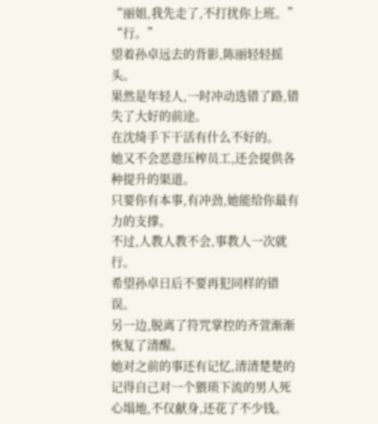“丽姐,我先走了,不打扰你上班。”
“行。”
望着孙卓远去的背影,陈丽轻轻摇头。
果然是年轻人,一时冲动选错了路,错失了大好的前途。
在沈绮手下干活有什么不好的。
她又不会恶意压榨员工,还会提供各种提升的渠道。
只要你有本事,有冲劲,她能给你最有力的支撑。
不过,人教人教不会,事教人一次就行。
希望孙卓日后不要再犯同样的错误。
另一边,脱离了符咒掌控的齐萱渐渐恢复了清醒。
她对之前的事还有记忆,清清楚楚的记得自己对一个猥琐下流的男人死心塌地,不仅献身,还花了不少钱。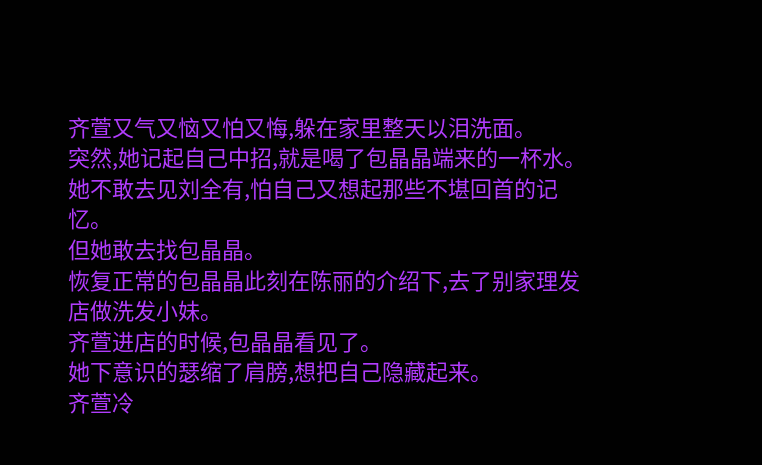齐萱又气又恼又怕又悔,躲在家里整天以泪洗面。
突然,她记起自己中招,就是喝了包晶晶端来的一杯水。
她不敢去见刘全有,怕自己又想起那些不堪回首的记忆。
但她敢去找包晶晶。
恢复正常的包晶晶此刻在陈丽的介绍下,去了别家理发店做洗发小妹。
齐萱进店的时候,包晶晶看见了。
她下意识的瑟缩了肩膀,想把自己隐藏起来。
齐萱冷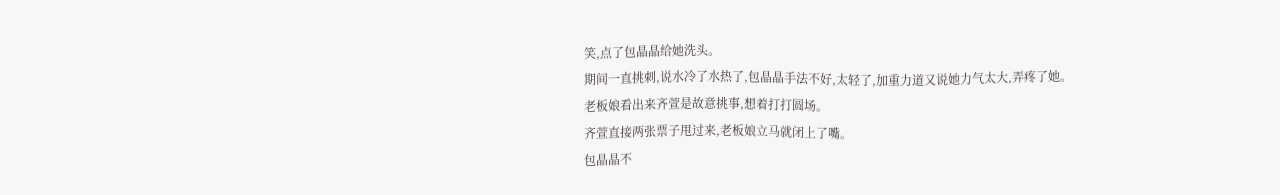笑,点了包晶晶给她洗头。
期间一直挑刺,说水冷了水热了,包晶晶手法不好,太轻了,加重力道又说她力气太大,弄疼了她。
老板娘看出来齐萱是故意挑事,想着打打圆场。
齐萱直接两张票子甩过来,老板娘立马就闭上了嘴。
包晶晶不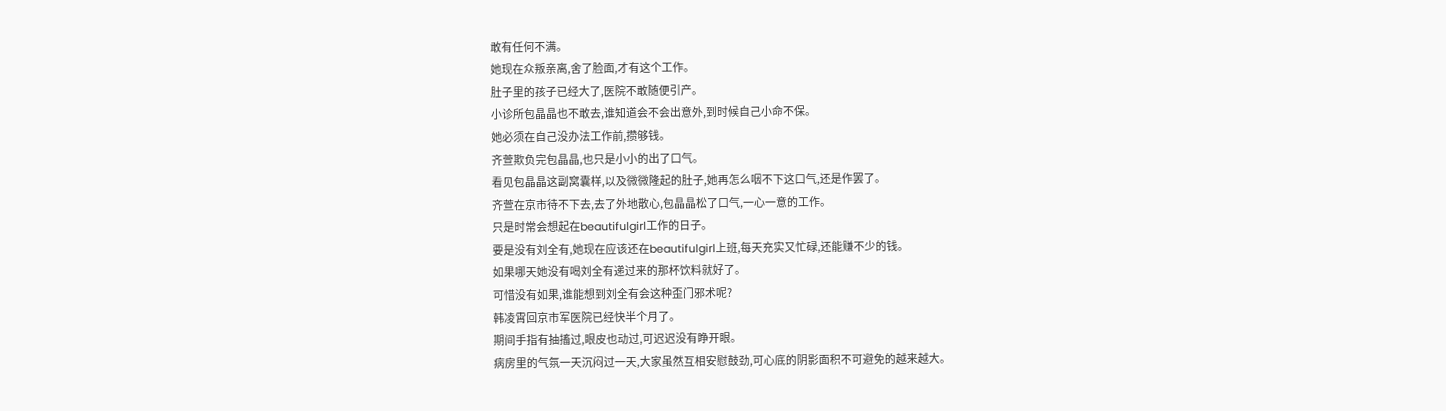敢有任何不满。
她现在众叛亲离,舍了脸面,才有这个工作。
肚子里的孩子已经大了,医院不敢随便引产。
小诊所包晶晶也不敢去,谁知道会不会出意外,到时候自己小命不保。
她必须在自己没办法工作前,攒够钱。
齐萱欺负完包晶晶,也只是小小的出了口气。
看见包晶晶这副窝囊样,以及微微隆起的肚子,她再怎么咽不下这口气,还是作罢了。
齐萱在京市待不下去,去了外地散心,包晶晶松了口气,一心一意的工作。
只是时常会想起在beautifulgirl工作的日子。
要是没有刘全有,她现在应该还在beautifulgirl上班,每天充实又忙碌,还能赚不少的钱。
如果哪天她没有喝刘全有递过来的那杯饮料就好了。
可惜没有如果,谁能想到刘全有会这种歪门邪术呢?
韩凌霄回京市军医院已经快半个月了。
期间手指有抽搐过,眼皮也动过,可迟迟没有睁开眼。
病房里的气氛一天沉闷过一天,大家虽然互相安慰鼓劲,可心底的阴影面积不可避免的越来越大。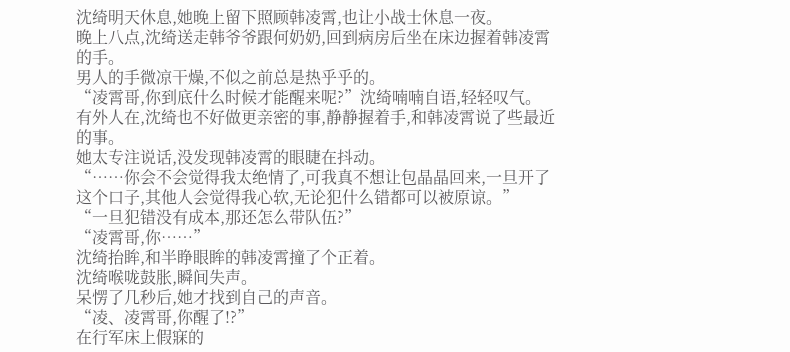沈绮明天休息,她晚上留下照顾韩凌霄,也让小战士休息一夜。
晚上八点,沈绮送走韩爷爷跟何奶奶,回到病房后坐在床边握着韩凌霄的手。
男人的手微凉干燥,不似之前总是热乎乎的。
“凌霄哥,你到底什么时候才能醒来呢?”沈绮喃喃自语,轻轻叹气。
有外人在,沈绮也不好做更亲密的事,静静握着手,和韩凌霄说了些最近的事。
她太专注说话,没发现韩凌霄的眼睫在抖动。
“……你会不会觉得我太绝情了,可我真不想让包晶晶回来,一旦开了这个口子,其他人会觉得我心软,无论犯什么错都可以被原谅。”
“一旦犯错没有成本,那还怎么带队伍?”
“凌霄哥,你……”
沈绮抬眸,和半睁眼眸的韩凌霄撞了个正着。
沈绮喉咙鼓胀,瞬间失声。
呆愣了几秒后,她才找到自己的声音。
“凌、凌霄哥,你醒了!?”
在行军床上假寐的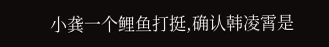小龚一个鲤鱼打挺,确认韩凌霄是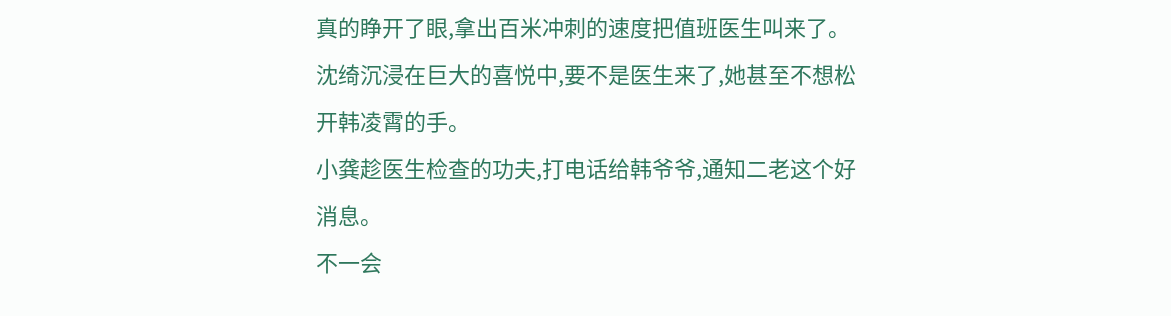真的睁开了眼,拿出百米冲刺的速度把值班医生叫来了。
沈绮沉浸在巨大的喜悦中,要不是医生来了,她甚至不想松开韩凌霄的手。
小龚趁医生检查的功夫,打电话给韩爷爷,通知二老这个好消息。
不一会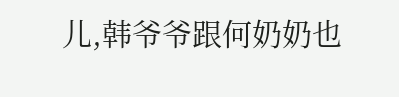儿,韩爷爷跟何奶奶也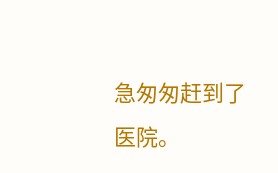急匆匆赶到了医院。